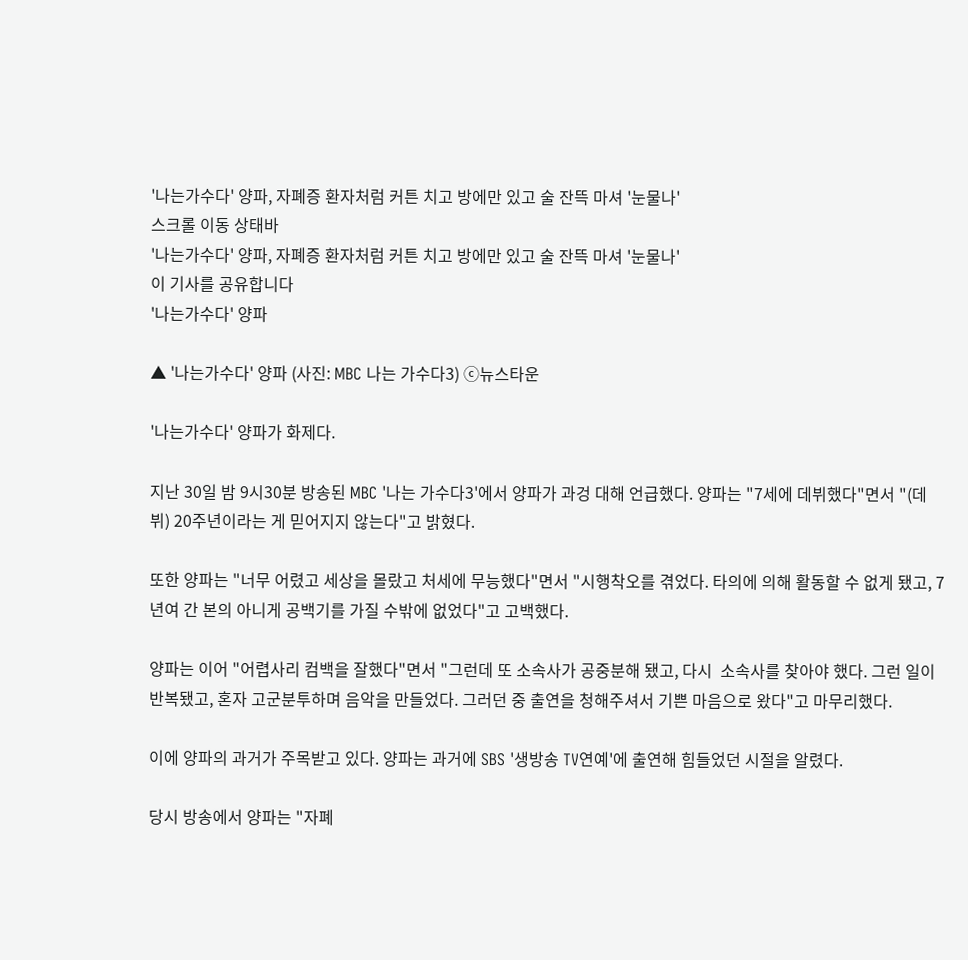'나는가수다' 양파, 자폐증 환자처럼 커튼 치고 방에만 있고 술 잔뜩 마셔 '눈물나'
스크롤 이동 상태바
'나는가수다' 양파, 자폐증 환자처럼 커튼 치고 방에만 있고 술 잔뜩 마셔 '눈물나'
이 기사를 공유합니다
'나는가수다' 양파

▲ '나는가수다' 양파 (사진: MBC 나는 가수다3) ⓒ뉴스타운

'나는가수다' 양파가 화제다.

지난 30일 밤 9시30분 방송된 MBC '나는 가수다3'에서 양파가 과겅 대해 언급했다. 양파는 "7세에 데뷔했다"면서 "(데뷔) 20주년이라는 게 믿어지지 않는다"고 밝혔다.

또한 양파는 "너무 어렸고 세상을 몰랐고 처세에 무능했다"면서 "시행착오를 겪었다. 타의에 의해 활동할 수 없게 됐고, 7년여 간 본의 아니게 공백기를 가질 수밖에 없었다"고 고백했다.

양파는 이어 "어렵사리 컴백을 잘했다"면서 "그런데 또 소속사가 공중분해 됐고, 다시  소속사를 찾아야 했다. 그런 일이 반복됐고, 혼자 고군분투하며 음악을 만들었다. 그러던 중 출연을 청해주셔서 기쁜 마음으로 왔다"고 마무리했다.

이에 양파의 과거가 주목받고 있다. 양파는 과거에 SBS '생방송 TV연예'에 출연해 힘들었던 시절을 알렸다.

당시 방송에서 양파는 "자폐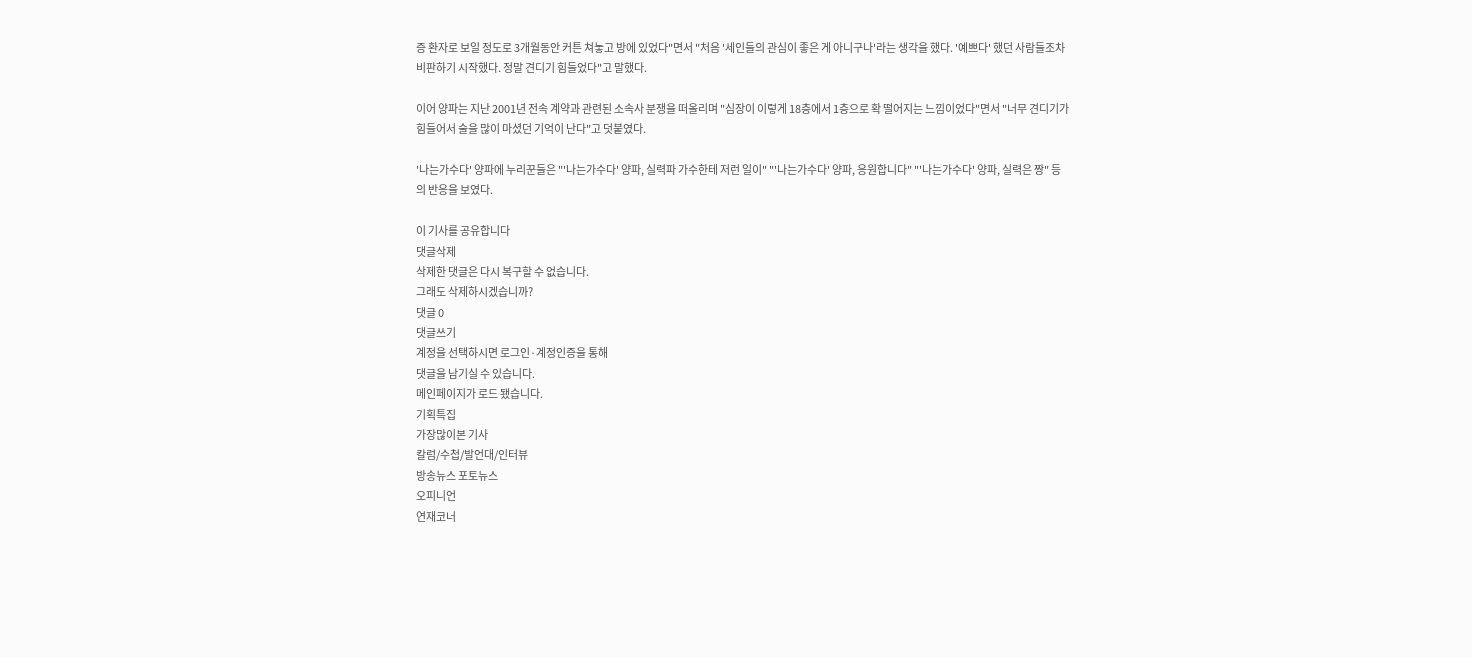증 환자로 보일 정도로 3개월동안 커튼 쳐놓고 방에 있었다"면서 "처음 '세인들의 관심이 좋은 게 아니구나'라는 생각을 했다. '예쁘다' 했던 사람들조차 비판하기 시작했다. 정말 견디기 힘들었다"고 말했다.

이어 양파는 지난 2001년 전속 계약과 관련된 소속사 분쟁을 떠올리며 "심장이 이렇게 18층에서 1층으로 확 떨어지는 느낌이었다"면서 "너무 견디기가 힘들어서 술을 많이 마셨던 기억이 난다"고 덧붙였다.

'나는가수다' 양파에 누리꾼들은 "'나는가수다' 양파, 실력파 가수한테 저런 일이" "'나는가수다' 양파, 응원합니다" "'나는가수다' 양파, 실력은 짱" 등의 반응을 보였다.

이 기사를 공유합니다
댓글삭제
삭제한 댓글은 다시 복구할 수 없습니다.
그래도 삭제하시겠습니까?
댓글 0
댓글쓰기
계정을 선택하시면 로그인·계정인증을 통해
댓글을 남기실 수 있습니다.
메인페이지가 로드 됐습니다.
기획특집
가장많이본 기사
칼럼/수첩/발언대/인터뷰
방송뉴스 포토뉴스
오피니언
연재코너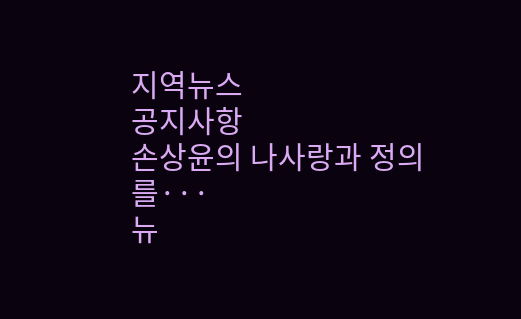지역뉴스
공지사항
손상윤의 나사랑과 정의를···
뉴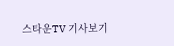스타운TV 기사보기